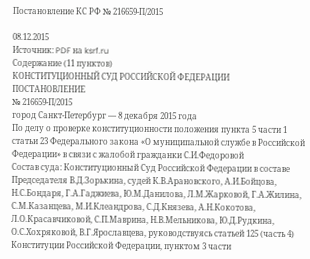Постановление КС РФ № 216659-П/2015

08.12.2015
Источник: PDF на ksrf.ru
Содержание (11 пунктов)
КОНСТИТУЦИОННЫЙ СУД РОССИЙСКОЙ ФЕДЕРАЦИИ
ПОСТАНОВЛЕНИЕ
№ 216659-П/2015
город Санкт-Петербург — 8 декабря 2015 года
По делу о проверке конституционности положения пункта 5 части 1 статьи 23 Федерального закона «О муниципальной службе в Российской Федерации» в связи с жалобой гражданки С.И.Федоровой
Состав суда: Конституционный Суд Российской Федерации в составе Председателя В.Д.Зорькина, судей К.В.Арановского, А.И.Бойцова, Н.С.Бондаря, Г.А.Гаджиева, Ю.М.Данилова, Л.М.Жарковой, Г.А.Жилина, С.М.Казанцева, М.И.Клеандрова, С.Д.Князева, А.Н.Кокотова, Л.О.Красавчиковой, С.П.Маврина, Н.В.Мельникова, Ю.Д.Рудкина, О.С.Хохряковой, В.Г.Ярославцева, руководствуясь статьей 125 (часть 4) Конституции Российской Федерации, пунктом 3 части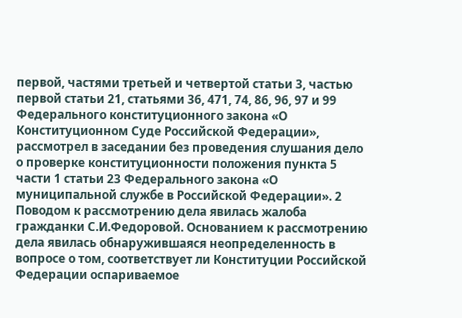первой, частями третьей и четвертой статьи 3, частью первой статьи 21, статьями 36, 471, 74, 86, 96, 97 и 99 Федерального конституционного закона «О Конституционном Суде Российской Федерации», рассмотрел в заседании без проведения слушания дело о проверке конституционности положения пункта 5 части 1 статьи 23 Федерального закона «О муниципальной службе в Российской Федерации». 2 Поводом к рассмотрению дела явилась жалоба гражданки С.И.Федоровой. Основанием к рассмотрению дела явилась обнаружившаяся неопределенность в вопросе о том, соответствует ли Конституции Российской Федерации оспариваемое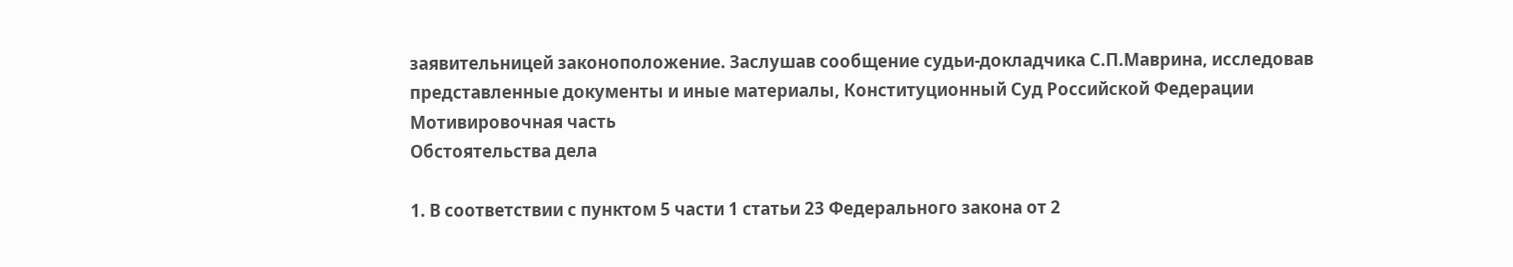заявительницей законоположение. Заслушав сообщение судьи-докладчика С.П.Маврина, исследовав представленные документы и иные материалы, Конституционный Суд Российской Федерации
Мотивировочная часть
Обстоятельства дела

1. В соответствии с пунктом 5 части 1 статьи 23 Федерального закона от 2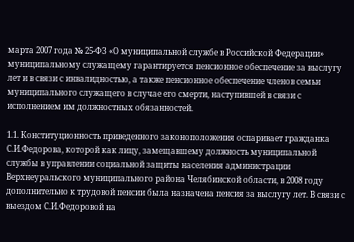марта 2007 года № 25-ФЗ «О муниципальной службе в Российской Федерации» муниципальному служащему гарантируется пенсионное обеспечение за выслугу лет и в связи с инвалидностью, а также пенсионное обеспечение членов семьи муниципального служащего в случае его смерти, наступившей в связи с исполнением им должностных обязанностей.

1.1. Конституционность приведенного законоположения оспаривает гражданка С.И.Федорова, которой как лицу, замещавшему должность муниципальной службы в управлении социальной защиты населения администрации Верхнеуральского муниципального района Челябинской области, в 2008 году дополнительно к трудовой пенсии была назначена пенсия за выслугу лет. В связи с выездом С.И.Федоровой на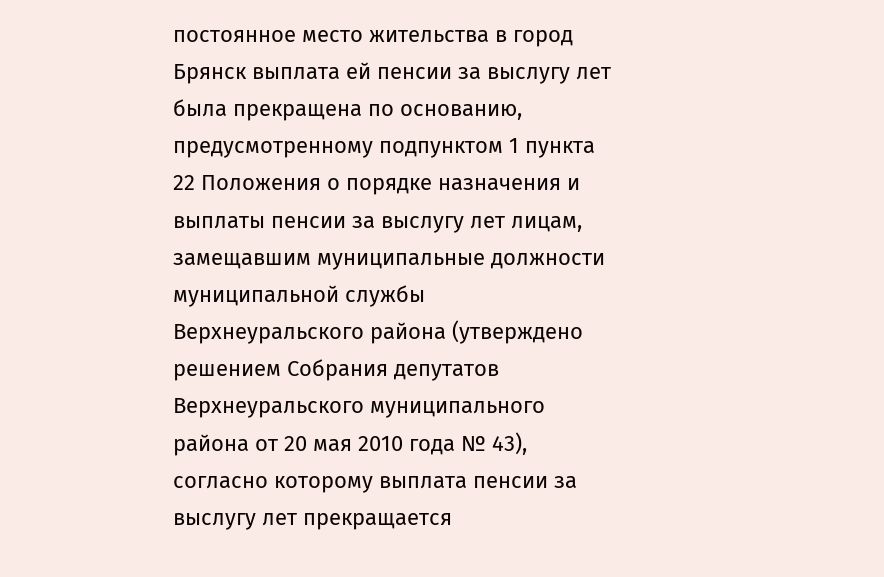постоянное место жительства в город Брянск выплата ей пенсии за выслугу лет была прекращена по основанию, предусмотренному подпунктом 1 пункта 22 Положения о порядке назначения и выплаты пенсии за выслугу лет лицам, замещавшим муниципальные должности муниципальной службы Верхнеуральского района (утверждено решением Собрания депутатов Верхнеуральского муниципального района от 20 мая 2010 года № 43), согласно которому выплата пенсии за выслугу лет прекращается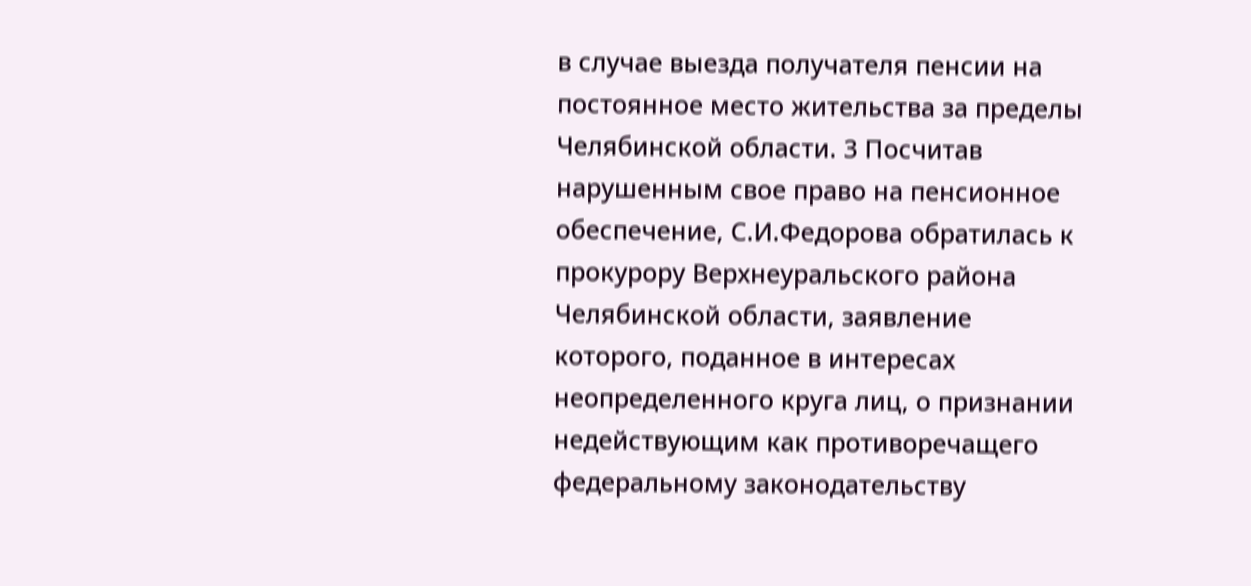в случае выезда получателя пенсии на постоянное место жительства за пределы Челябинской области. 3 Посчитав нарушенным свое право на пенсионное обеспечение, С.И.Федорова обратилась к прокурору Верхнеуральского района Челябинской области, заявление которого, поданное в интересах неопределенного круга лиц, о признании недействующим как противоречащего федеральному законодательству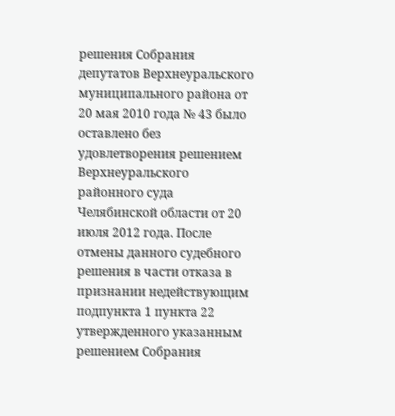решения Собрания депутатов Верхнеуральского муниципального района от 20 мая 2010 года № 43 было оставлено без удовлетворения решением Верхнеуральского районного суда Челябинской области от 20 июля 2012 года. После отмены данного судебного решения в части отказа в признании недействующим подпункта 1 пункта 22 утвержденного указанным решением Собрания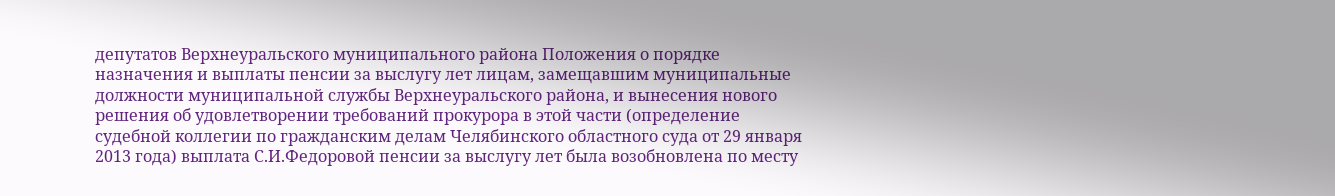депутатов Верхнеуральского муниципального района Положения о порядке назначения и выплаты пенсии за выслугу лет лицам, замещавшим муниципальные должности муниципальной службы Верхнеуральского района, и вынесения нового решения об удовлетворении требований прокурора в этой части (определение судебной коллегии по гражданским делам Челябинского областного суда от 29 января 2013 года) выплата С.И.Федоровой пенсии за выслугу лет была возобновлена по месту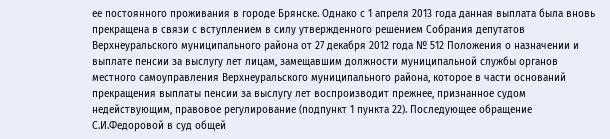ее постоянного проживания в городе Брянске. Однако с 1 апреля 2013 года данная выплата была вновь прекращена в связи с вступлением в силу утвержденного решением Собрания депутатов Верхнеуральского муниципального района от 27 декабря 2012 года № 512 Положения о назначении и выплате пенсии за выслугу лет лицам, замещавшим должности муниципальной службы органов местного самоуправления Верхнеуральского муниципального района, которое в части оснований прекращения выплаты пенсии за выслугу лет воспроизводит прежнее, признанное судом недействующим, правовое регулирование (подпункт 1 пункта 22). Последующее обращение С.И.Федоровой в суд общей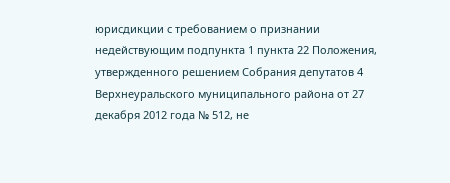юрисдикции с требованием о признании недействующим подпункта 1 пункта 22 Положения, утвержденного решением Собрания депутатов 4 Верхнеуральского муниципального района от 27 декабря 2012 года № 512, не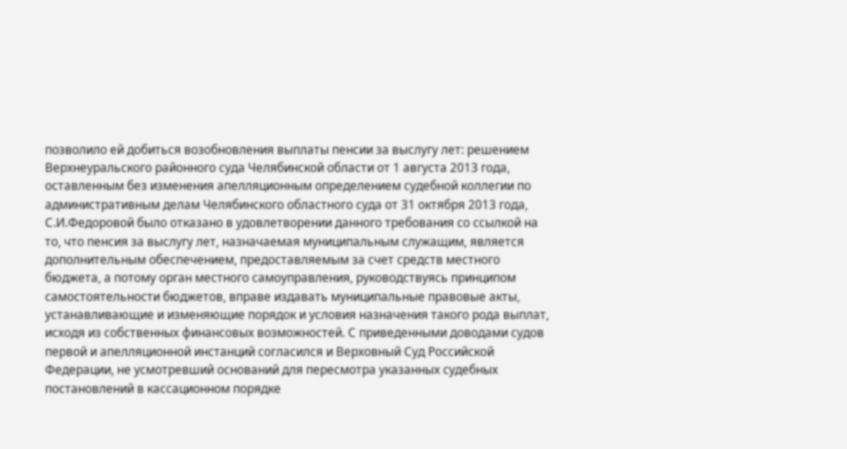позволило ей добиться возобновления выплаты пенсии за выслугу лет: решением Верхнеуральского районного суда Челябинской области от 1 августа 2013 года, оставленным без изменения апелляционным определением судебной коллегии по административным делам Челябинского областного суда от 31 октября 2013 года, С.И.Федоровой было отказано в удовлетворении данного требования со ссылкой на то, что пенсия за выслугу лет, назначаемая муниципальным служащим, является дополнительным обеспечением, предоставляемым за счет средств местного бюджета, а потому орган местного самоуправления, руководствуясь принципом самостоятельности бюджетов, вправе издавать муниципальные правовые акты, устанавливающие и изменяющие порядок и условия назначения такого рода выплат, исходя из собственных финансовых возможностей. С приведенными доводами судов первой и апелляционной инстанций согласился и Верховный Суд Российской Федерации, не усмотревший оснований для пересмотра указанных судебных постановлений в кассационном порядке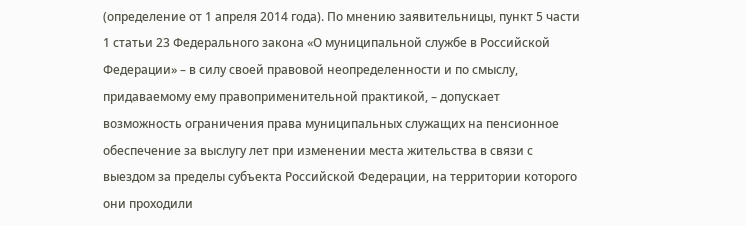(определение от 1 апреля 2014 года). По мнению заявительницы, пункт 5 части 1 статьи 23 Федерального закона «О муниципальной службе в Российской Федерации» – в силу своей правовой неопределенности и по смыслу, придаваемому ему правоприменительной практикой, – допускает возможность ограничения права муниципальных служащих на пенсионное обеспечение за выслугу лет при изменении места жительства в связи с выездом за пределы субъекта Российской Федерации, на территории которого они проходили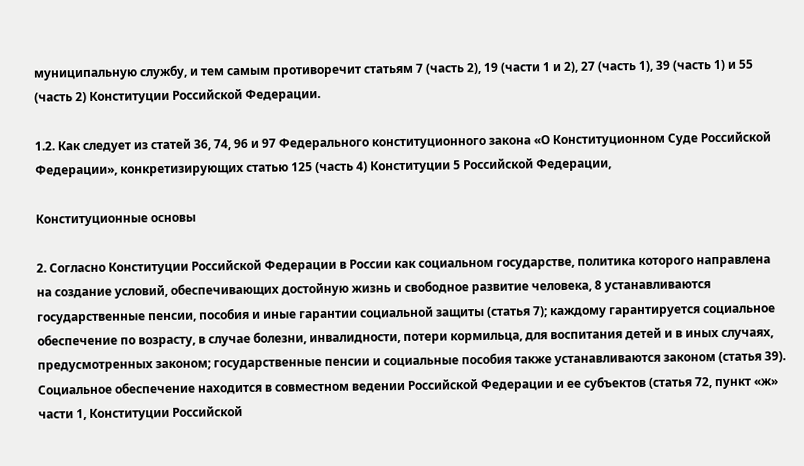муниципальную службу, и тем самым противоречит статьям 7 (часть 2), 19 (части 1 и 2), 27 (часть 1), 39 (часть 1) и 55 (часть 2) Конституции Российской Федерации.

1.2. Как следует из статей 36, 74, 96 и 97 Федерального конституционного закона «О Конституционном Суде Российской Федерации», конкретизирующих статью 125 (часть 4) Конституции 5 Российской Федерации,

Конституционные основы

2. Согласно Конституции Российской Федерации в России как социальном государстве, политика которого направлена на создание условий, обеспечивающих достойную жизнь и свободное развитие человека, 8 устанавливаются государственные пенсии, пособия и иные гарантии социальной защиты (статья 7); каждому гарантируется социальное обеспечение по возрасту, в случае болезни, инвалидности, потери кормильца, для воспитания детей и в иных случаях, предусмотренных законом; государственные пенсии и социальные пособия также устанавливаются законом (статья 39). Социальное обеспечение находится в совместном ведении Российской Федерации и ее субъектов (статья 72, пункт «ж» части 1, Конституции Российской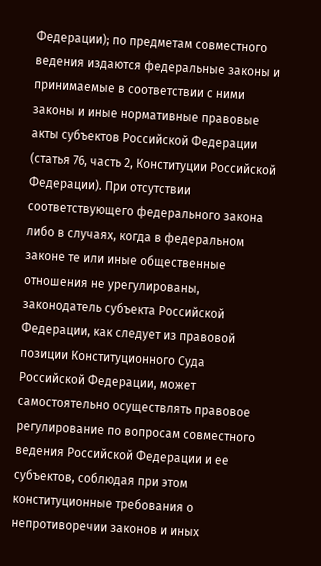Федерации); по предметам совместного ведения издаются федеральные законы и принимаемые в соответствии с ними законы и иные нормативные правовые акты субъектов Российской Федерации (статья 76, часть 2, Конституции Российской Федерации). При отсутствии соответствующего федерального закона либо в случаях, когда в федеральном законе те или иные общественные отношения не урегулированы, законодатель субъекта Российской Федерации, как следует из правовой позиции Конституционного Суда Российской Федерации, может самостоятельно осуществлять правовое регулирование по вопросам совместного ведения Российской Федерации и ее субъектов, соблюдая при этом конституционные требования о непротиворечии законов и иных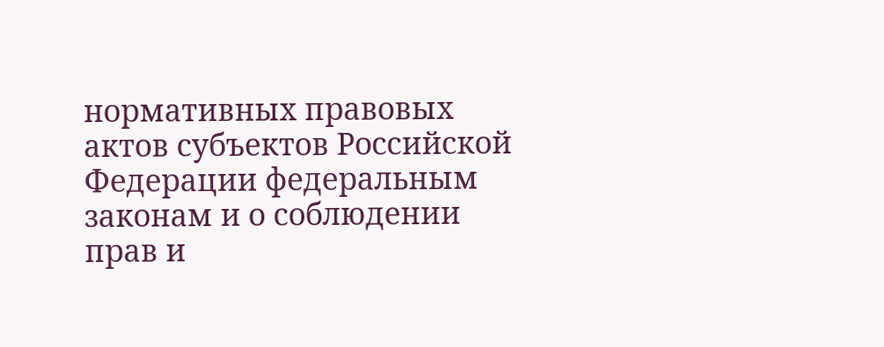нормативных правовых актов субъектов Российской Федерации федеральным законам и о соблюдении прав и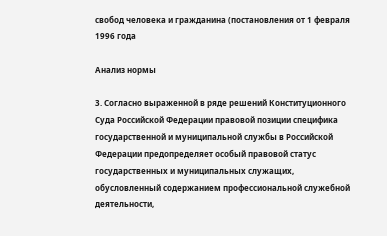свобод человека и гражданина (постановления от 1 февраля 1996 года

Анализ нормы

3. Согласно выраженной в ряде решений Конституционного Суда Российской Федерации правовой позиции специфика государственной и муниципальной службы в Российской Федерации предопределяет особый правовой статус государственных и муниципальных служащих, обусловленный содержанием профессиональной служебной деятельности,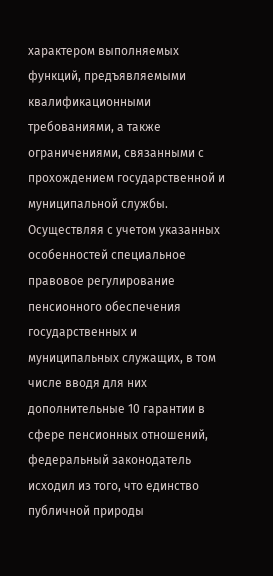характером выполняемых функций, предъявляемыми квалификационными требованиями, а также ограничениями, связанными с прохождением государственной и муниципальной службы. Осуществляя с учетом указанных особенностей специальное правовое регулирование пенсионного обеспечения государственных и муниципальных служащих, в том числе вводя для них дополнительные 10 гарантии в сфере пенсионных отношений, федеральный законодатель исходил из того, что единство публичной природы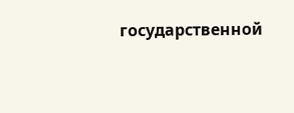государственной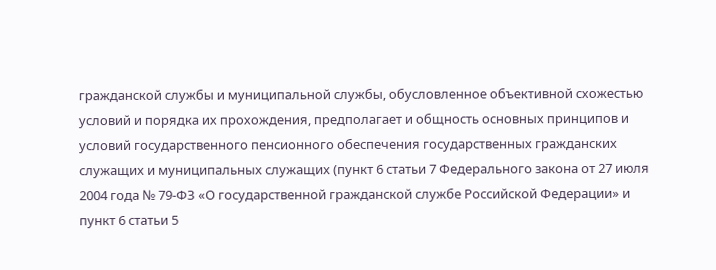гражданской службы и муниципальной службы, обусловленное объективной схожестью условий и порядка их прохождения, предполагает и общность основных принципов и условий государственного пенсионного обеспечения государственных гражданских служащих и муниципальных служащих (пункт 6 статьи 7 Федерального закона от 27 июля 2004 года № 79-ФЗ «О государственной гражданской службе Российской Федерации» и пункт 6 статьи 5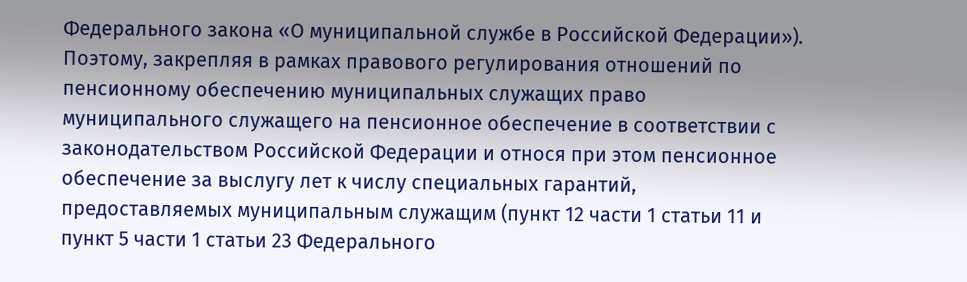Федерального закона «О муниципальной службе в Российской Федерации»). Поэтому, закрепляя в рамках правового регулирования отношений по пенсионному обеспечению муниципальных служащих право муниципального служащего на пенсионное обеспечение в соответствии с законодательством Российской Федерации и относя при этом пенсионное обеспечение за выслугу лет к числу специальных гарантий, предоставляемых муниципальным служащим (пункт 12 части 1 статьи 11 и пункт 5 части 1 статьи 23 Федерального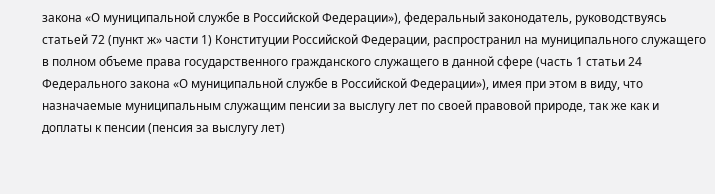закона «О муниципальной службе в Российской Федерации»), федеральный законодатель, руководствуясь статьей 72 (пункт ж» части 1) Конституции Российской Федерации, распространил на муниципального служащего в полном объеме права государственного гражданского служащего в данной сфере (часть 1 статьи 24 Федерального закона «О муниципальной службе в Российской Федерации»), имея при этом в виду, что назначаемые муниципальным служащим пенсии за выслугу лет по своей правовой природе, так же как и доплаты к пенсии (пенсия за выслугу лет)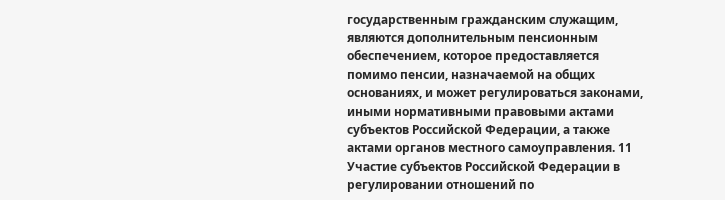государственным гражданским служащим, являются дополнительным пенсионным обеспечением, которое предоставляется помимо пенсии, назначаемой на общих основаниях, и может регулироваться законами, иными нормативными правовыми актами субъектов Российской Федерации, а также актами органов местного самоуправления. 11 Участие субъектов Российской Федерации в регулировании отношений по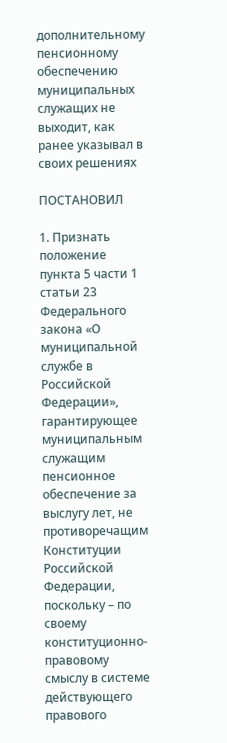дополнительному пенсионному обеспечению муниципальных служащих не выходит, как ранее указывал в своих решениях

ПОСТАНОВИЛ

1. Признать положение пункта 5 части 1 статьи 23 Федерального закона «О муниципальной службе в Российской Федерации», гарантирующее муниципальным служащим пенсионное обеспечение за выслугу лет, не противоречащим Конституции Российской Федерации, поскольку – по своему конституционно-правовому смыслу в системе действующего правового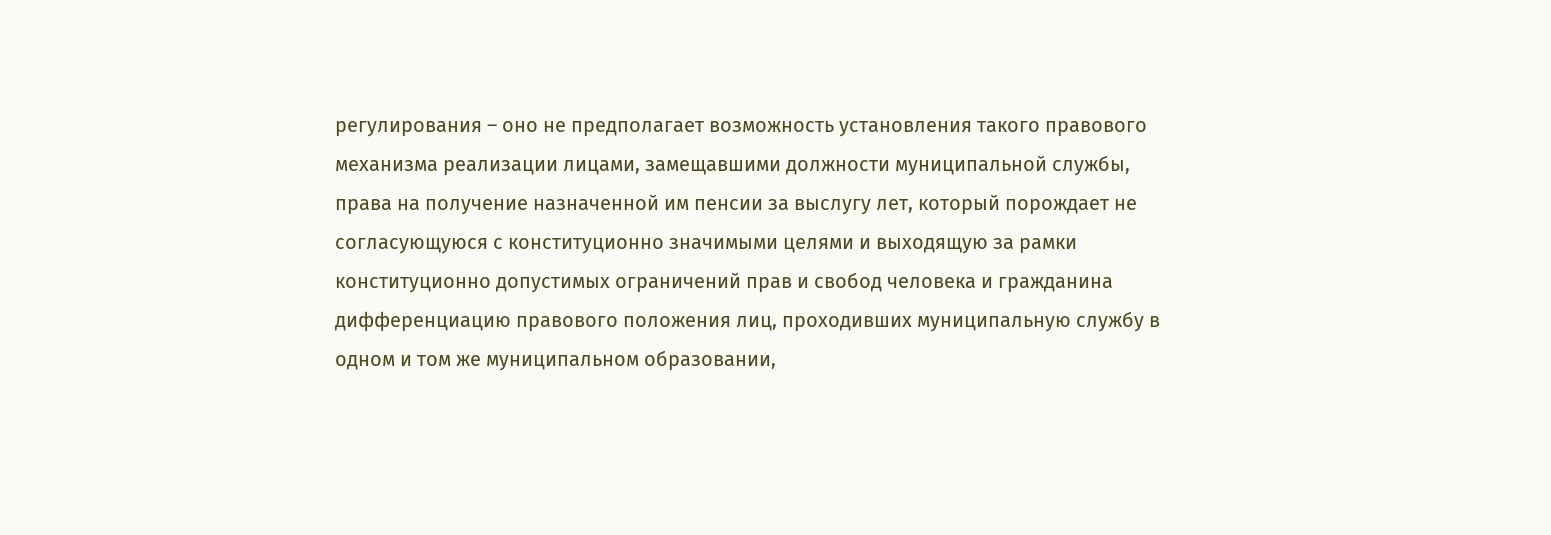регулирования – оно не предполагает возможность установления такого правового механизма реализации лицами, замещавшими должности муниципальной службы, права на получение назначенной им пенсии за выслугу лет, который порождает не согласующуюся с конституционно значимыми целями и выходящую за рамки конституционно допустимых ограничений прав и свобод человека и гражданина дифференциацию правового положения лиц, проходивших муниципальную службу в одном и том же муниципальном образовании,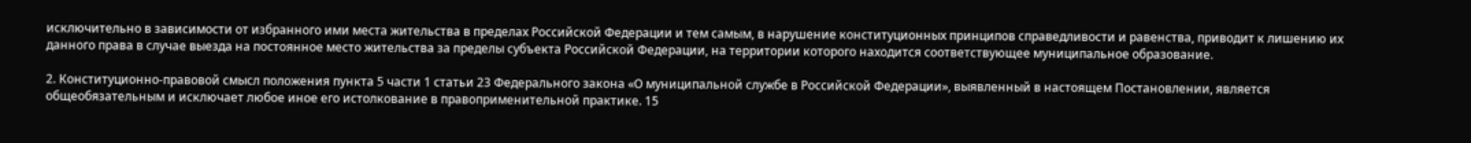исключительно в зависимости от избранного ими места жительства в пределах Российской Федерации и тем самым, в нарушение конституционных принципов справедливости и равенства, приводит к лишению их данного права в случае выезда на постоянное место жительства за пределы субъекта Российской Федерации, на территории которого находится соответствующее муниципальное образование.

2. Конституционно-правовой смысл положения пункта 5 части 1 статьи 23 Федерального закона «О муниципальной службе в Российской Федерации», выявленный в настоящем Постановлении, является общеобязательным и исключает любое иное его истолкование в правоприменительной практике. 15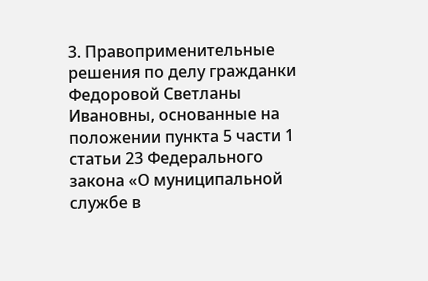3. Правоприменительные решения по делу гражданки Федоровой Светланы Ивановны, основанные на положении пункта 5 части 1 статьи 23 Федерального закона «О муниципальной службе в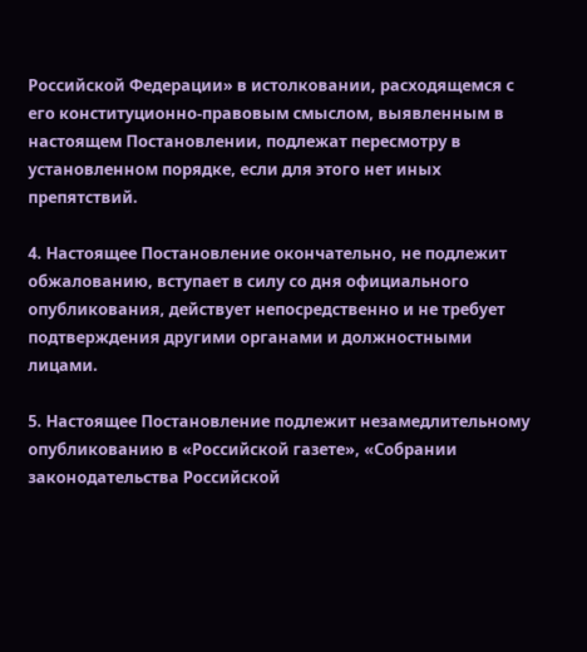Российской Федерации» в истолковании, расходящемся с его конституционно-правовым смыслом, выявленным в настоящем Постановлении, подлежат пересмотру в установленном порядке, если для этого нет иных препятствий.

4. Настоящее Постановление окончательно, не подлежит обжалованию, вступает в силу со дня официального опубликования, действует непосредственно и не требует подтверждения другими органами и должностными лицами.

5. Настоящее Постановление подлежит незамедлительному опубликованию в «Российской газете», «Собрании законодательства Российской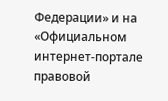Федерации» и на «Официальном интернет-портале правовой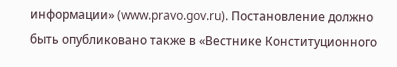информации» (www.pravo.gov.ru). Постановление должно быть опубликовано также в «Вестнике Конституционного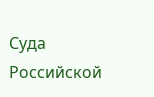Суда Российской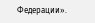Федерации».